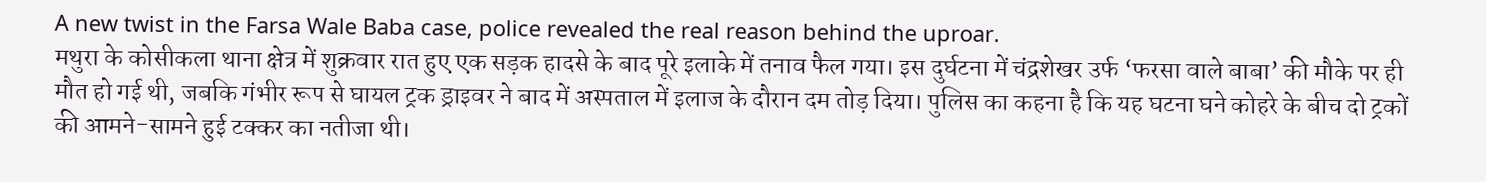A new twist in the Farsa Wale Baba case, police revealed the real reason behind the uproar.
मथुरा के कोसीकला थाना क्षेत्र में शुक्रवार रात हुए एक सड़क हादसे के बाद पूरे इलाके में तनाव फैल गया। इस दुर्घटना में चंद्रशेखर उर्फ ‘फरसा वाले बाबा’ की मौके पर ही मौत हो गई थी, जबकि गंभीर रूप से घायल ट्रक ड्राइवर ने बाद में अस्पताल में इलाज के दौरान दम तोड़ दिया। पुलिस का कहना है कि यह घटना घने कोहरे के बीच दो ट्रकों की आमने-सामने हुई टक्कर का नतीजा थी।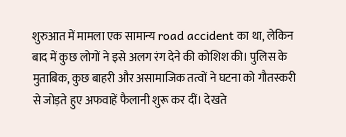शुरुआत में मामला एक सामान्य road accident का था, लेकिन बाद में कुछ लोगों ने इसे अलग रंग देने की कोशिश की। पुलिस के मुताबिक, कुछ बाहरी और असामाजिक तत्वों ने घटना को गौतस्करी से जोड़ते हुए अफवाहें फैलानी शुरू कर दीं। देखते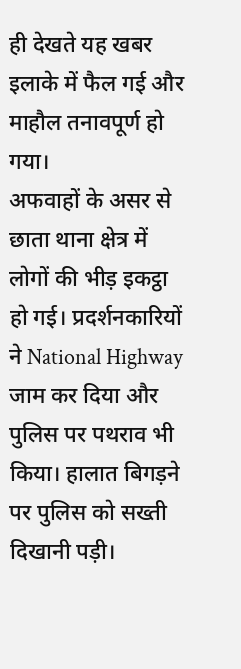ही देखते यह खबर इलाके में फैल गई और माहौल तनावपूर्ण हो गया।
अफवाहों के असर से छाता थाना क्षेत्र में लोगों की भीड़ इकट्ठा हो गई। प्रदर्शनकारियों ने National Highway जाम कर दिया और पुलिस पर पथराव भी किया। हालात बिगड़ने पर पुलिस को सख्ती दिखानी पड़ी।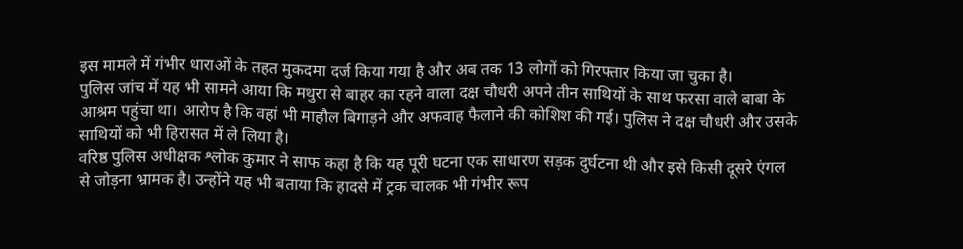इस मामले में गंभीर धाराओं के तहत मुकदमा दर्ज किया गया है और अब तक 13 लोगों को गिरफ्तार किया जा चुका है।
पुलिस जांच में यह भी सामने आया कि मथुरा से बाहर का रहने वाला दक्ष चौधरी अपने तीन साथियों के साथ फरसा वाले बाबा के आश्रम पहुंचा था। आरोप है कि वहां भी माहौल बिगाड़ने और अफवाह फैलाने की कोशिश की गई। पुलिस ने दक्ष चौधरी और उसके साथियों को भी हिरासत में ले लिया है।
वरिष्ठ पुलिस अधीक्षक श्लोक कुमार ने साफ कहा है कि यह पूरी घटना एक साधारण सड़क दुर्घटना थी और इसे किसी दूसरे एंगल से जोड़ना भ्रामक है। उन्होंने यह भी बताया कि हादसे में ट्रक चालक भी गंभीर रूप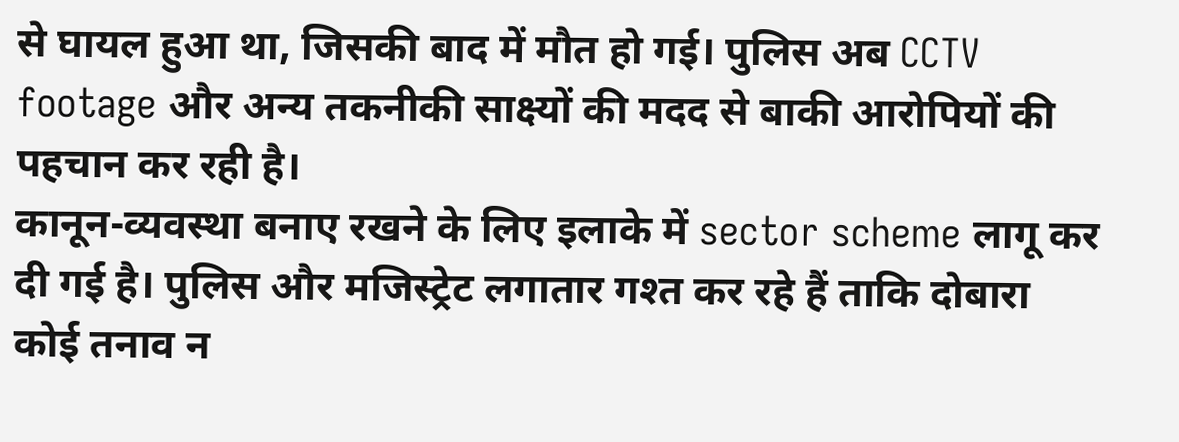से घायल हुआ था, जिसकी बाद में मौत हो गई। पुलिस अब CCTV footage और अन्य तकनीकी साक्ष्यों की मदद से बाकी आरोपियों की पहचान कर रही है।
कानून-व्यवस्था बनाए रखने के लिए इलाके में sector scheme लागू कर दी गई है। पुलिस और मजिस्ट्रेट लगातार गश्त कर रहे हैं ताकि दोबारा कोई तनाव न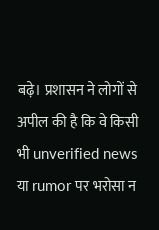बढ़े। प्रशासन ने लोगों से अपील की है कि वे किसी भी unverified news या rumor पर भरोसा न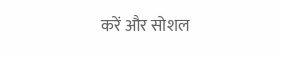करें और सोशल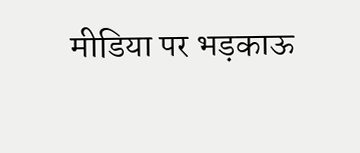मीडिया पर भड़काऊ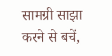सामग्री साझा करने से बचें,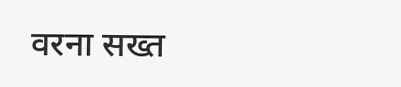वरना सख्त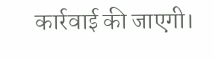कार्रवाई की जाएगी।